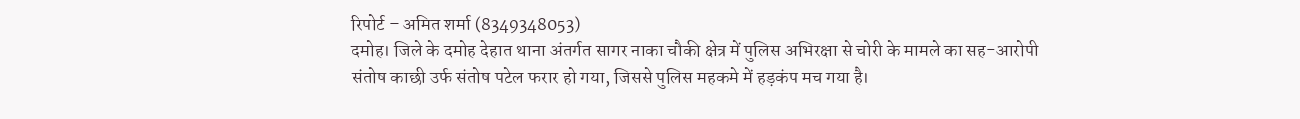रिपोर्ट – अमित शर्मा (8349348053)
दमोह। जिले के दमोह देहात थाना अंतर्गत सागर नाका चौकी क्षेत्र में पुलिस अभिरक्षा से चोरी के मामले का सह-आरोपी संतोष काछी उर्फ संतोष पटेल फरार हो गया, जिससे पुलिस महकमे में हड़कंप मच गया है।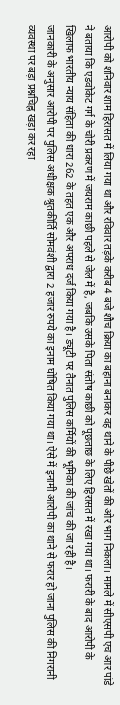आरोपी को शनिवार शाम हिरासत में लिया गया था और रविवार तड़के करीब 4 बजे शौच क्रिया का बहाना बनाकर वह थाने के पीछे खेतों की ओर भाग निकला। मामले में सीएसपी एच आर पांडे ने बताया कि एडवोकेट गर्ग के चोरी प्रकरण में जयराम काछी पहले से जेल में है, जबकि उसके पिता संतोष काछी को पूछताछ के लिए हिरासत में रखा गया था। फरारी के बाद आरोपी के खिलाफ भारतीय न्याय संहिता की धारा 262 के तहत एक और अपराध दर्ज किया गया है। ड्यूटी पर तैनात पुलिस कर्मियों की भूमिका की जांच की जा रही है।
जानकारी के अनुसार आरोपी पर पुलिस अधीक्षक श्रुतकीर्ति सोमवंशी द्वारा 2 हजार रुपये का इनाम घोषित किया गया था। ऐसे में इनामी आरोपी का थाने से फरार हो जाना पुलिस की निगरानी व्यवस्था पर बड़ा प्रश्नचिह्न खड़ा कर रहा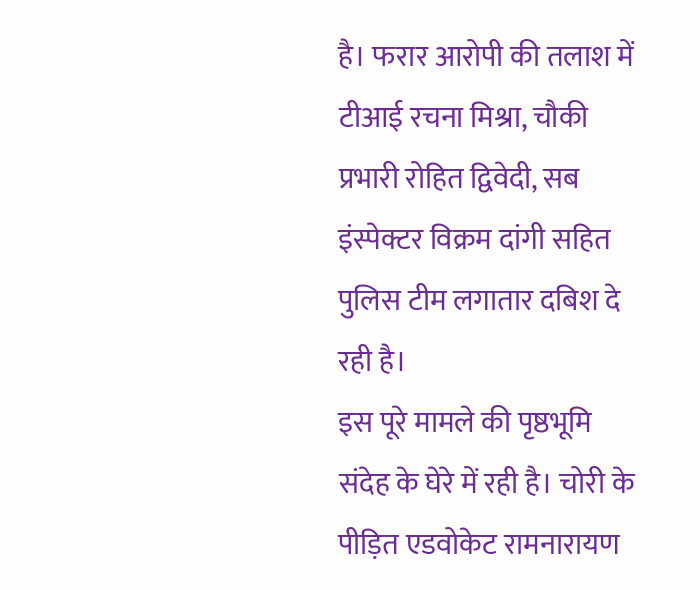है। फरार आरोपी की तलाश में टीआई रचना मिश्रा, चौकी प्रभारी रोहित द्विवेदी, सब इंस्पेक्टर विक्रम दांगी सहित पुलिस टीम लगातार दबिश दे रही है।
इस पूरे मामले की पृष्ठभूमि संदेह के घेरे में रही है। चोरी के पीड़ित एडवोकेट रामनारायण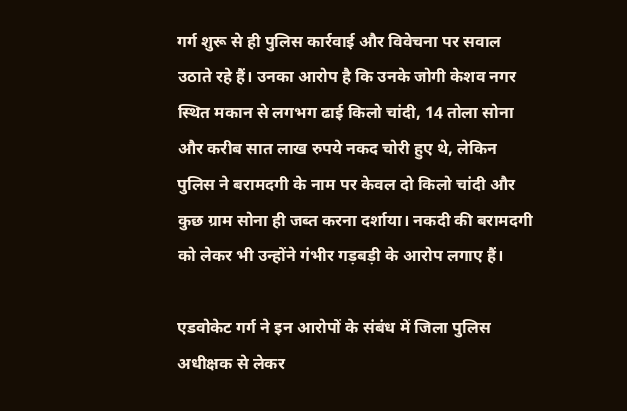गर्ग शुरू से ही पुलिस कार्रवाई और विवेचना पर सवाल उठाते रहे हैं। उनका आरोप है कि उनके जोगी केशव नगर स्थित मकान से लगभग ढाई किलो चांदी, 14 तोला सोना और करीब सात लाख रुपये नकद चोरी हुए थे, लेकिन पुलिस ने बरामदगी के नाम पर केवल दो किलो चांदी और कुछ ग्राम सोना ही जब्त करना दर्शाया। नकदी की बरामदगी को लेकर भी उन्होंने गंभीर गड़बड़ी के आरोप लगाए हैं।

एडवोकेट गर्ग ने इन आरोपों के संबंध में जिला पुलिस अधीक्षक से लेकर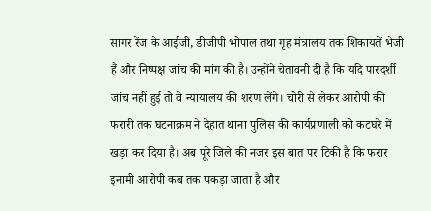सागर रेंज के आईजी, डीजीपी भोपाल तथा गृह मंत्रालय तक शिकायतें भेजी हैं और निष्पक्ष जांच की मांग की है। उन्होंने चेतावनी दी है कि यदि पारदर्शी जांच नहीं हुई तो वे न्यायालय की शरण लेंगे। चोरी से लेकर आरोपी की फरारी तक घटनाक्रम ने देहात थाना पुलिस की कार्यप्रणाली को कटघरे में खड़ा कर दिया है। अब पूरे जिले की नजर इस बात पर टिकी है कि फरार इनामी आरोपी कब तक पकड़ा जाता है और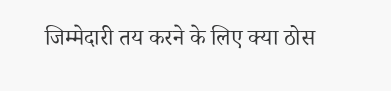जिम्मेदारी तय करने के लिए क्या ठोस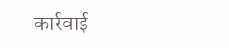कार्रवाई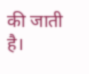की जाती है।